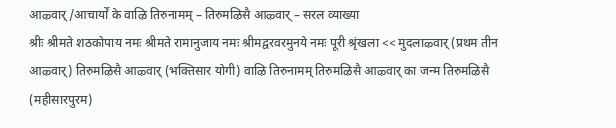आऴ्वार्/आचार्यों के वाऴि तिरुनामम् – तिरुमऴिसै आऴ्वार् – सरल व्याख्या
श्रीः श्रीमते शठकोपाय नमः श्रीमते रामानुजाय नमः श्रीमद्वरवरमुनये नमः पूरी श्रृंखला << मुदलाऴ्वार् (प्रथम तीन आऴ्वार्) तिरुमऴिसै आऴ्वार् (भक्तिसार योगी) वाऴि तिरुनामम् तिरुमऴिसै आऴ्वार् का जन्म तिरुमऴिसै (महीसारपुरम)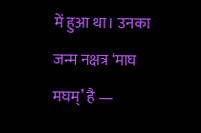में हुआ था। उनका जन्म नक्षत्र ‘माघ मघम्’ है —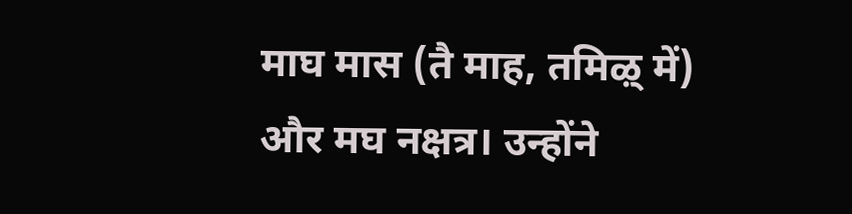माघ मास (तै माह, तमिऴ् में) और मघ नक्षत्र। उन्होंने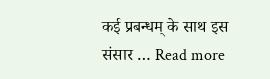कई प्रबन्धम् के साथ इस संसार … Read more